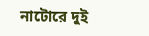নাটোরে দুই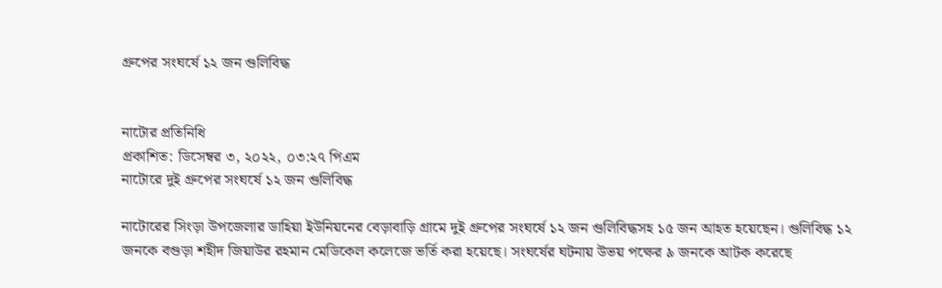গ্রুপের সংঘর্ষে ১২ জন গুলিবিদ্ধ


নাটোর প্রতিনিধি
প্রকাশিত: ডিসেম্বর ৩, ২০২২, ০৩:২৭ পিএম
নাটোরে দুই গ্রুপের সংঘর্ষে ১২ জন গুলিবিদ্ধ

নাটোরের সিংড়া উপজেলার ডাহিয়া ইউনিয়নের বেড়াবাড়ি গ্রামে দুই গ্রুপের সংঘর্ষে ১২ জন গুলিবিদ্ধসহ ১৫ জন আহত হয়েছেন। গুলিবিদ্ধ ১২ জনকে বগুড়া শহীদ জিয়াউর রহমান মেডিকেল কলেজে ভর্তি করা হয়েছে। সংঘর্ষের ঘটনায় উভয় পক্ষের ৯ জনকে আটক করেছে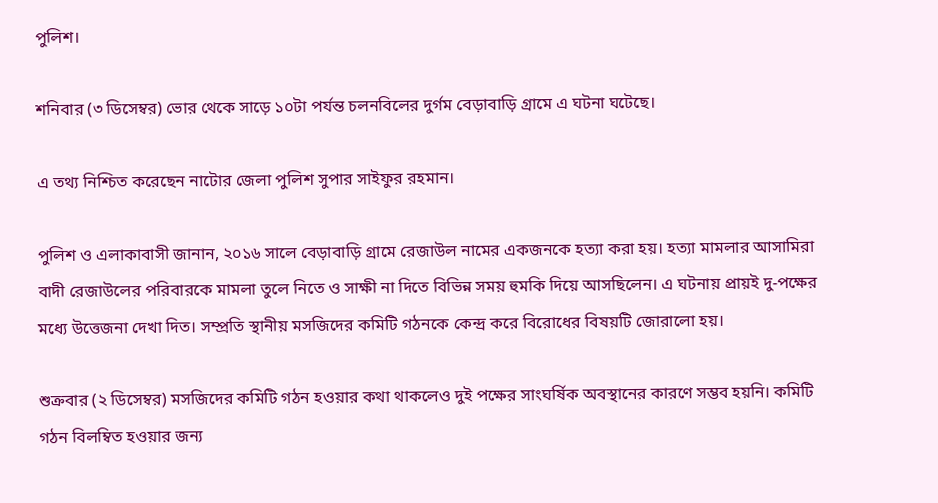পুলিশ।

শনিবার (৩ ডিসেম্বর) ভোর থেকে সাড়ে ১০টা পর্যন্ত চলনবিলের দুর্গম বেড়াবাড়ি গ্রামে এ ঘটনা ঘটেছে।

এ তথ্য নিশ্চিত করেছেন নাটোর জেলা পুলিশ সুপার সাইফুর রহমান।

পুলিশ ও এলাকাবাসী জানান, ২০১৬ সালে বেড়াবাড়ি গ্রামে রেজাউল নামের একজনকে হত্যা করা হয়। হত্যা মামলার আসামিরা বাদী রেজাউলের পরিবারকে মামলা তুলে নিতে ও সাক্ষী না দিতে বিভিন্ন সময় হুমকি দিয়ে আসছিলেন। এ ঘটনায় প্রায়ই দু-পক্ষের মধ্যে উত্তেজনা দেখা দিত। সম্প্রতি স্থানীয় মসজিদের কমিটি গঠনকে কেন্দ্র করে বিরোধের বিষয়টি জোরালো হয়।

শুক্রবার (২ ডিসেম্বর) মসজিদের কমিটি গঠন হওয়ার কথা থাকলেও দুই পক্ষের সাংঘর্ষিক অবস্থানের কারণে সম্ভব হয়নি। কমিটি গঠন বিলম্বিত হওয়ার জন্য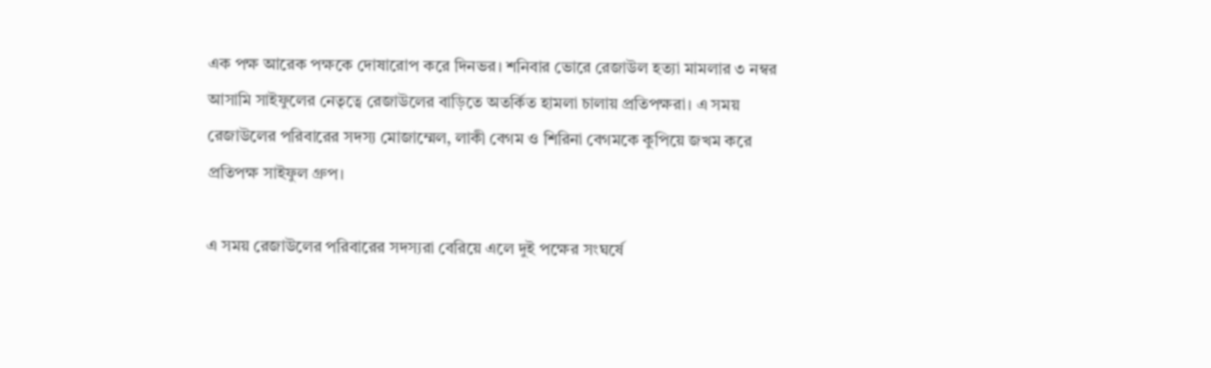এক পক্ষ আরেক পক্ষকে দোষারোপ করে দিনভর। শনিবার ভোরে রেজাউল হত্যা মামলার ৩ নম্বর আসামি সাইফুলের নেতৃত্বে রেজাউলের বাড়িতে অতর্কিত হামলা চালায় প্রতিপক্ষরা। এ সময় রেজাউলের পরিবারের সদস্য মোজাম্মেল, লাকী বেগম ও শিরিনা বেগমকে কুপিয়ে জখম করে প্রতিপক্ষ সাইফুল গ্রুপ।

এ সময় রেজাউলের পরিবারের সদস্যরা বেরিয়ে এলে দুই পক্ষের সংঘর্ষে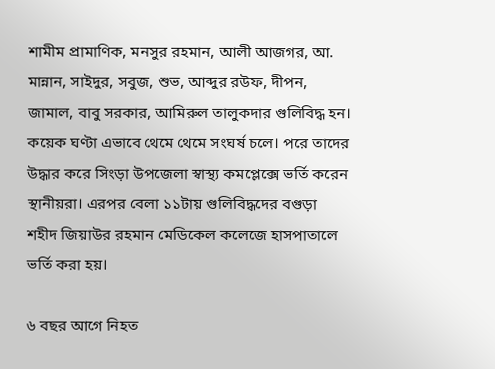শামীম প্রামাণিক, মনসুর রহমান, আলী আজগর, আ. মান্নান, সাইদুর, সবুজ, শুভ, আব্দুর রউফ, দীপন, জামাল, বাবু সরকার, আমিরুল তালুকদার গুলিবিদ্ধ হন। কয়েক ঘণ্টা এভাবে থেমে থেমে সংঘর্ষ চলে। পরে তাদের উদ্ধার করে সিংড়া উপজেলা স্বাস্থ্য কমপ্লেক্সে ভর্তি করেন স্থানীয়রা। এরপর বেলা ১১টায় গুলিবিদ্ধদের বগুড়া শহীদ জিয়াউর রহমান মেডিকেল কলেজে হাসপাতালে ভর্তি করা হয়।

৬ বছর আগে নিহত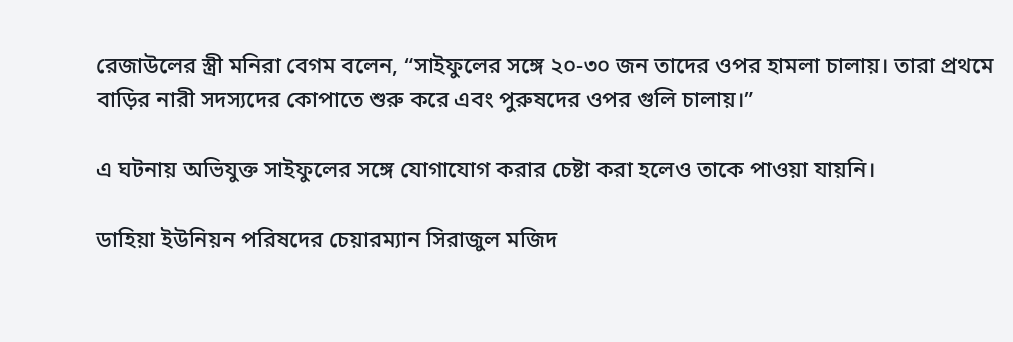রেজাউলের স্ত্রী মনিরা বেগম বলেন, “সাইফুলের সঙ্গে ২০-৩০ জন তাদের ওপর হামলা চালায়। তারা প্রথমে বাড়ির নারী সদস্যদের কোপাতে শুরু করে এবং পুরুষদের ওপর গুলি চালায়।”

এ ঘটনায় অভিযুক্ত সাইফুলের সঙ্গে যোগাযোগ করার চেষ্টা করা হলেও তাকে পাওয়া যায়নি।

ডাহিয়া ইউনিয়ন পরিষদের চেয়ারম্যান সিরাজুল মজিদ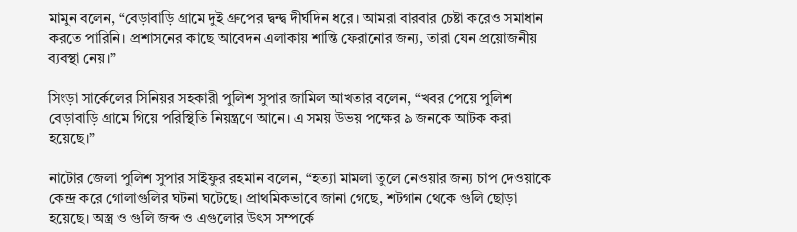মামুন বলেন, “বেড়াবাড়ি গ্রামে দুই গ্রুপের দ্বন্দ্ব দীর্ঘদিন ধরে। আমরা বারবার চেষ্টা করেও সমাধান করতে পারিনি। প্রশাসনের কাছে আবেদন এলাকায় শান্তি ফেরানোর জন্য, তারা যেন প্রয়োজনীয় ব্যবস্থা নেয়।”

সিংড়া সার্কেলের সিনিয়র সহকারী পুলিশ সুপার জামিল আখতার বলেন, “খবর পেয়ে পুলিশ বেড়াবাড়ি গ্রামে গিয়ে পরিস্থিতি নিয়ন্ত্রণে আনে। এ সময় উভয় পক্ষের ৯ জনকে আটক করা হয়েছে।”

নাটোর জেলা পুলিশ সুপার সাইফুর রহমান বলেন, “হত্যা মামলা তুলে নেওয়ার জন্য চাপ দেওয়াকে কেন্দ্র করে গোলাগুলির ঘটনা ঘটেছে। প্রাথমিকভাবে জানা গেছে, শটগান থেকে গুলি ছোড়া হয়েছে। অস্ত্র ও গুলি জব্দ ও এগুলোর উৎস সম্পর্কে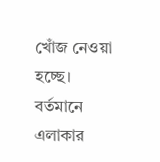খোঁজ নেওয়া হচ্ছে। বর্তমানে এলাকার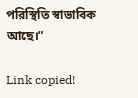পরিস্থিতি স্বাভাবিক আছে।”

Link copied!